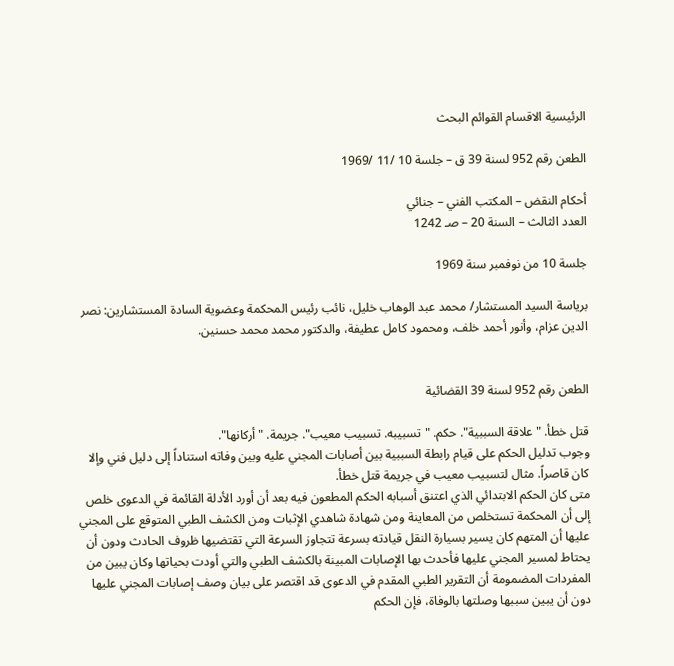الرئيسية الاقسام القوائم البحث

الطعن رقم 952 لسنة 39 ق – جلسة 10 /11 /1969

أحكام النقض – المكتب الفني – جنائي
العدد الثالث – السنة 20 – صـ 1242

جلسة 10 من نوفمبر سنة 1969

برياسة السيد المستشار/ محمد عبد الوهاب خليل، نائب رئيس المحكمة وعضوية السادة المستشارين: نصر الدين عزام، وأنور أحمد خلف، ومحمود كامل عطيفة، والدكتور محمد محمد حسنين.


الطعن رقم 952 لسنة 39 القضائية

قتل خطأ. "علاقة السببية". حكم. "تسبيبه. تسبيب معيب". جريمة. "أركانها".
وجوب تدليل الحكم على قيام رابطة السببية بين أصابات المجني عليه وبين وفاته استناداً إلى دليل فني وإلا كان قاصراً. مثال لتسبيب معيب في جريمة قتل خطأ.
متى كان الحكم الابتدائي الذي اعتنق أسبابه الحكم المطعون فيه بعد أن أورد الأدلة القائمة في الدعوى خلص إلى أن المحكمة تستخلص من المعاينة ومن شهادة شاهدي الإثبات ومن الكشف الطبي المتوقع على المجني عليها أن المتهم كان يسير بسيارة النقل قيادته بسرعة تتجاوز السرعة التي تقتضيها ظروف الحادث ودون أن يحتاط لمسير المجني عليها فأحدث بها الإصابات المبينة بالكشف الطبي والتي أودت بحياتها وكان يبين من المفردات المضمومة أن التقرير الطبي المقدم في الدعوى قد اقتصر على بيان وصف إصابات المجني عليها دون أن يبين سببها وصلتها بالوفاة، فإن الحكم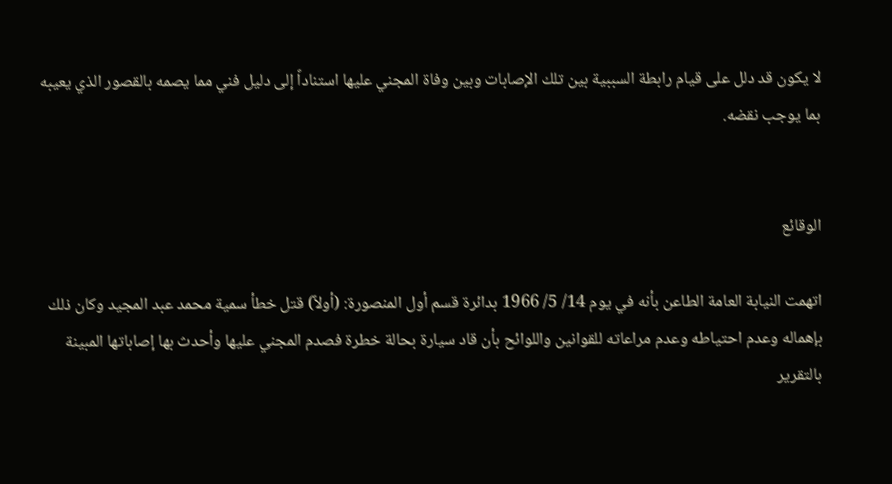لا يكون قد دلل على قيام رابطة السببية بين تلك الإصابات وبين وفاة المجني عليها استناداً إلى دليل فني مما يصمه بالقصور الذي يعيبه بما يوجب نقضه.


الوقائع

اتهمت النيابة العامة الطاعن بأنه في يوم 14/ 5/ 1966 بدائرة قسم أول المنصورة: (أولاً) قتل خطأ سمية محمد عبد المجيد وكان ذلك بإهماله وعدم احتياطه وعدم مراعاته للقوانين واللوائح بأن قاد سيارة بحالة خطرة فصدم المجني عليها وأحدث بها إصاباتها المبينة بالتقرير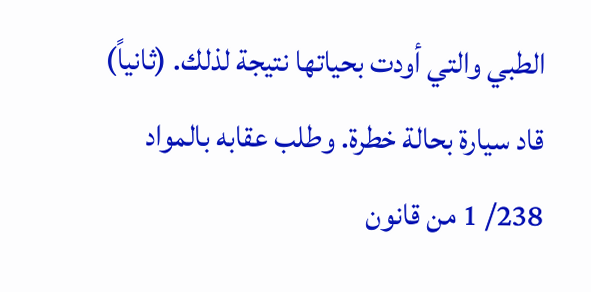الطبي والتي أودت بحياتها نتيجة لذلك. (ثانياً) قاد سيارة بحالة خطرة. وطلب عقابه بالمواد 238/ 1 من قانون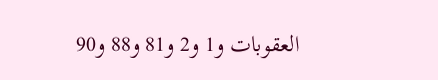العقوبات و1 و2 و81 و88 و90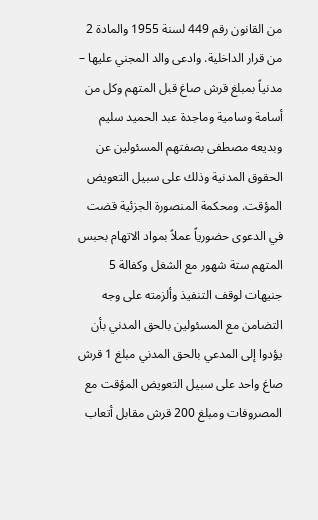من القانون رقم 449 لسنة 1955 والمادة 2 من قرار الداخلية. وادعى والد المجني عليها – مدنياً بمبلغ قرش صاغ قبل المتهم وكل من أسامة وسامية وماجدة عبد الحميد سليم وبديعه مصطفى بصفتهم المسئولين عن الحقوق المدنية وذلك على سبيل التعويض المؤقت. ومحكمة المنصورة الجزئية قضت في الدعوى حضورياً عملاً بمواد الاتهام بحبس المتهم ستة شهور مع الشغل وكفالة 5 جنيهات لوقف التنفيذ وألزمته على وجه التضامن مع المسئولين بالحق المدني بأن يؤدوا إلى المدعي بالحق المدني مبلغ 1 قرش صاغ واحد على سبيل التعويض المؤقت مع المصروفات ومبلغ 200 قرش مقابل أتعاب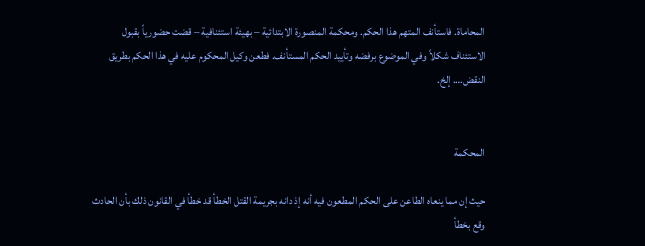المحاماة. فاستأنف المتهم هذا الحكم. ومحكمة المنصورة الابتدائية – بهيئة استئنافية – قضت حضورياً بقبول الاستئناف شكلاً وفي الموضوع برفضه وتأييد الحكم المستأنف. فطعن وكيل المحكوم عليه في هذا الحكم بطريق النقض…. إلخ.


المحكمة

حيث إن مما ينعاه الطاعن على الحكم المطعون فيه أنه إذ دانه بجريمة القتل الخطأ قد خطأ في القانون ذلك بأن الحادث وقع بخطأ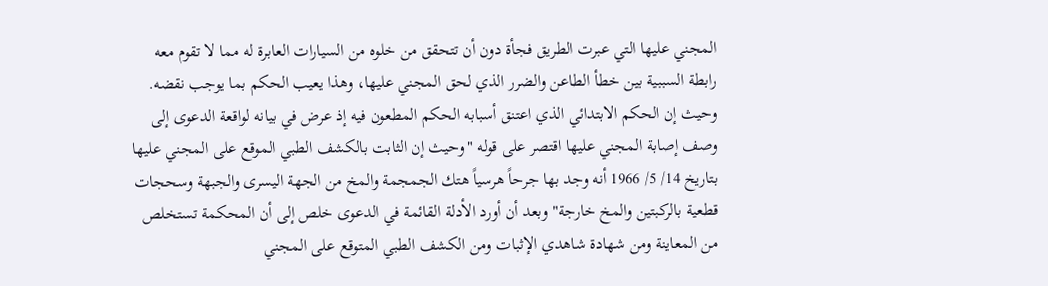المجني عليها التي عبرت الطريق فجأة دون أن تتحقق من خلوه من السيارات العابرة له مما لا تقوم معه رابطة السببية بين خطأ الطاعن والضرر الذي لحق المجني عليها، وهذا يعيب الحكم بما يوجب نقضه.
وحيث إن الحكم الابتدائي الذي اعتنق أسبابه الحكم المطعون فيه إذ عرض في بيانه لواقعة الدعوى إلى وصف إصابة المجني عليها اقتصر على قوله "وحيث إن الثابت بالكشف الطبي الموقع على المجني عليها بتاريخ 14/ 5/ 1966 أنه وجد بها جرحاً هرسياً هتك الجمجمة والمخ من الجهة اليسرى والجبهة وسحجات قطعية بالركبتين والمخ خارجة" وبعد أن أورد الأدلة القائمة في الدعوى خلص إلى أن المحكمة تستخلص من المعاينة ومن شهادة شاهدي الإثبات ومن الكشف الطبي المتوقع على المجني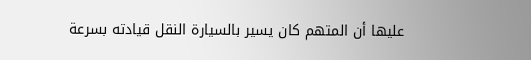عليها أن المتهم كان يسير بالسيارة النقل قيادته بسرعة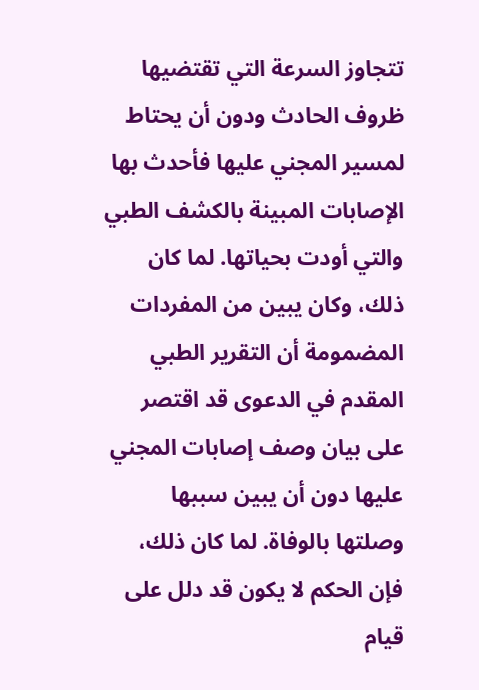تتجاوز السرعة التي تقتضيها ظروف الحادث ودون أن يحتاط لمسير المجني عليها فأحدث بها الإصابات المبينة بالكشف الطبي والتي أودت بحياتها. لما كان ذلك، وكان يبين من المفردات المضمومة أن التقرير الطبي المقدم في الدعوى قد اقتصر على بيان وصف إصابات المجني عليها دون أن يبين سببها وصلتها بالوفاة. لما كان ذلك، فإن الحكم لا يكون قد دلل على قيام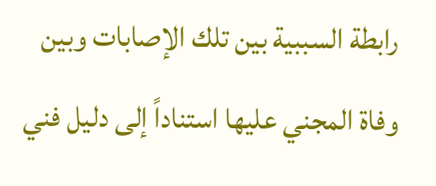رابطة السببية بين تلك الإصابات وبين وفاة المجني عليها استناداً إلى دليل فني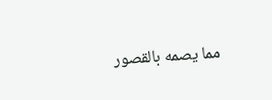مما يصمه بالقصور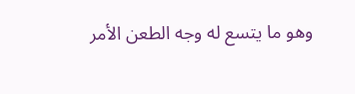وهو ما يتسع له وجه الطعن الأمر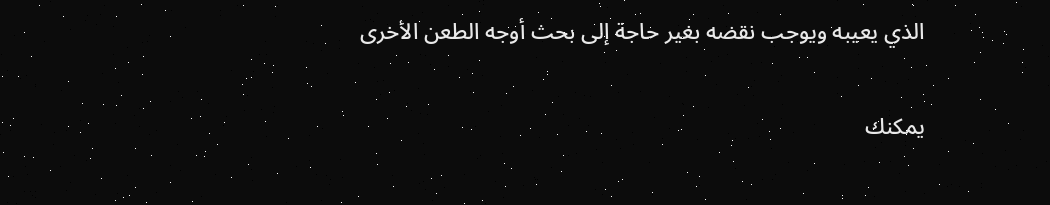الذي يعيبه ويوجب نقضه بغير حاجة إلى بحث أوجه الطعن الأخرى

يمكنك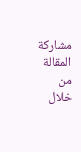مشاركة المقالة من خلال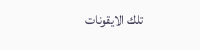تلك الايقونات